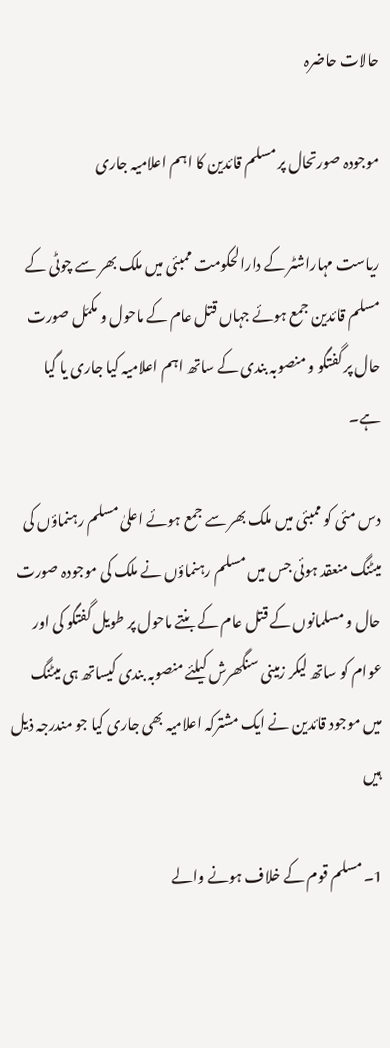حالات حاضرہ

موجودہ صورتحال پر مسلم قائدین کا اہم اعلامیہ جاری

ریاست مہاراشٹر کے دارالحکومت ممبئی میں ملک بھر سے چوٹی کے مسلم قائدین جمع ہوئے جہاں قتل عام کے ماحول و مکمّل صورت حال پر گفتگو و منصوبہ بندی کے ساتھ اہم اعلامیہ کیا جاری یا گیا ہے۔

دس مئی کو ممبئی میں ملک بھر سے جمع ہوئے اعلیٰ مسلم رہنماؤں کی میٹنگ منعقد ہوئی جس میں مسلم رہنماؤں نے ملک کی موجودہ صورت حال و مسلمانوں کے قتل عام کے بنتے ماحول پر طویل گفتگو کی اور عوام کو ساتھ لیکر زمینی سنگھرش کیلئے منصوبہ بندی کیساتھ ہی میٹنگ میں موجود قائدین نے ایک مشترکہ اعلامیہ بھی جاری کیا جو مندرجہ ذیل ہیں

1۔ مسلم قوم کے خلاف ہونے والے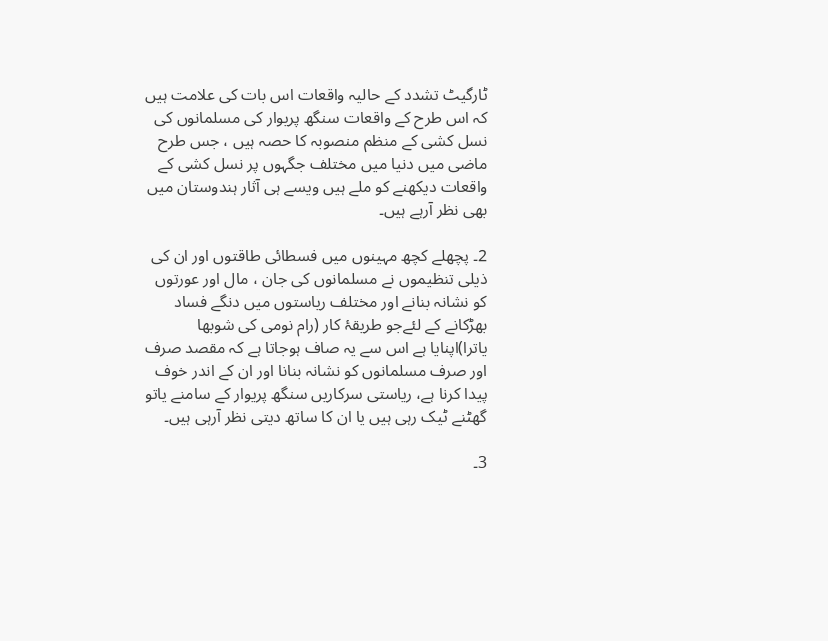ٹارگیٹ تشدد کے حالیہ واقعات اس بات کی علامت ہیں کہ اس طرح کے واقعات سنگھ پریوار کی مسلمانوں کی نسل کشی کے منظم منصوبہ کا حصہ ہیں ، جس طرح ماضی میں دنیا میں مختلف جگہوں پر نسل کشی کے واقعات دیکھنے کو ملے ہیں ویسے ہی آثار ہندوستان میں بھی نظر آرہے ہیں۔

2۔ پچھلے کچھ مہینوں میں فسطائی طاقتوں اور ان کی ذیلی تنظیموں نے مسلمانوں کی جان ، مال اور عورتوں کو نشانہ بنانے اور مختلف ریاستوں میں دنگے فساد بھڑکانے کے لئےجو طریقۂ کار (رام نومی کی شوبھا یاترا)اپنایا ہے اس سے یہ صاف ہوجاتا ہے کہ مقصد صرف اور صرف مسلمانوں کو نشانہ بنانا اور ان کے اندر خوف پیدا کرنا ہے، ریاستی سرکاریں سنگھ پریوار کے سامنے یاتو گھٹنے ٹیک رہی ہیں یا ان کا ساتھ دیتی نظر آرہی ہیں۔

3۔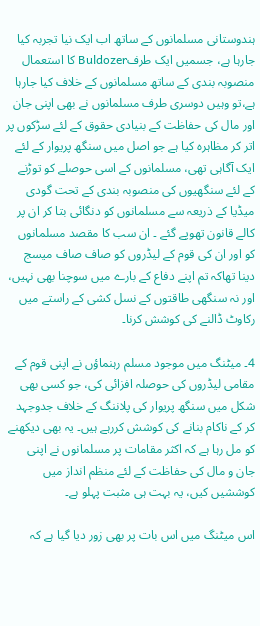ہندوستانی مسلمانوں کے ساتھ اب ایک نیا تجربہ کیا جارہا ہے، جسمیں ایک طرفBuldozer کا استعمال منصوبہ بندی کے ساتھ مسلمانوں کے خلاف کیا جارہا ہے،تو وہیں دوسری طرف مسلمانوں نے بھی اپنی جان اور مال کی حفاظت کے بنیادی حقوق کے لئے سڑکوں پر اتر کر مظاہرہ کیا ہے جو اصل میں سنگھ پریوار کے لئے ایک آگاہی تھی، مسلمانوں کے اسی حوصلے کو توڑنے کے لئے سنگھیوں کی منصوبہ بندی کے تحت گودی میڈیا کے ذریعہ سے مسلمانوں کو دنگائی بتا کر ان پر کالے قانون تھوپے گئے ۔ ان سب کا مقصد مسلمانوں کو اور ان کی قوم کے لیڈروں کو صاف صاف میسج دینا تھاکہ تم اپنے دفاع کے بارے میں سوچنا بھی نہیں، اور نہ سنگھی طاقتوں کے نسل کشی کے راستے میں رکاوٹ ڈالنے کی کوشش کرنا۔

4۔ میٹنگ میں موجود مسلم رہنماؤں نے اپنی قوم کے مقامی لیڈروں کی حوصلہ افزائی کی، جو کسی بھی شکل میں سنگھ پریوار کی پلاننگ کے خلاف جدوجہد کر کے ناکام بنانے کی کوشش کررہے ہیں۔ یہ بھی دیکھنے کو مل رہا ہے کہ اکثر مقامات پر مسلمانوں نے اپنی جان و مال کی حفاظت کے لئے منظم انداز میں کوششیں کیں، یہ بہت ہی مثبت پہلو ہے۔

اس میٹنگ میں اس بات پر بھی زور دیا گیا ہے کہ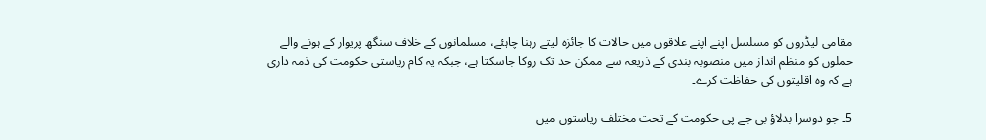مقامی لیڈروں کو مسلسل اپنے اپنے علاقوں میں حالات کا جائزہ لیتے رہنا چاہئے، مسلمانوں کے خلاف سنگھ پریوار کے ہونے والے حملوں کو منظم انداز میں منصوبہ بندی کے ذریعہ سے ممکن حد تک روکا جاسکتا ہے، جبکہ یہ کام ریاستی حکومت کی ذمہ داری ہے کہ وہ اقلیتوں کی حفاظت کرے۔

5۔ جو دوسرا بدلاؤ بی جے پی حکومت کے تحت مختلف ریاستوں میں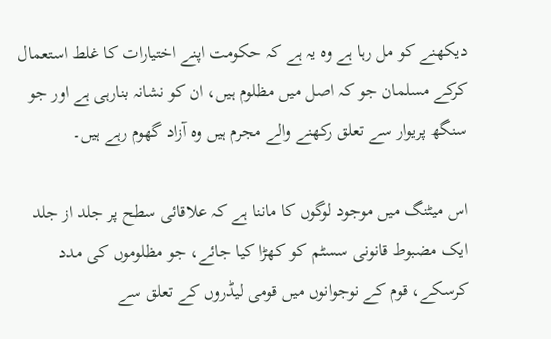دیکھنے کو مل رہا ہے وہ یہ ہے کہ حکومت اپنے اختیارات کا غلط استعمال کرکے مسلمان جو کہ اصل میں مظلوم ہیں، ان کو نشانہ بنارہی ہے اور جو سنگھ پریوار سے تعلق رکھنے والے مجرم ہیں وہ آزاد گھوم رہے ہیں۔

اس میٹنگ میں موجود لوگوں کا ماننا ہے کہ علاقائی سطح پر جلد از جلد ایک مضبوط قانونی سسٹم کو کھڑا کیا جائے، جو مظلوموں کی مدد کرسکے، قوم کے نوجوانوں میں قومی لیڈروں کے تعلق سے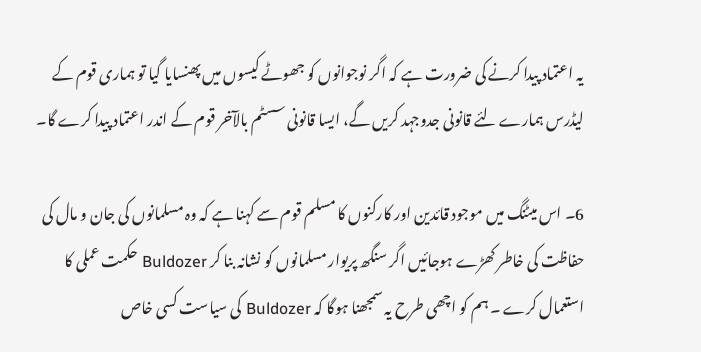یہ اعتماد پیدا کرنے کی ضرورت ہے کہ اگر نوجوانوں کو جھوٹے کیسوں میں پھنسایا گیا تو ہماری قوم کے لیڈرس ہمارے لئے قانونی جدوجہد کریں گے، ایسا قانونی سسٹم بالآخر قوم کے اندر اعتماد پیدا کرے گا۔

6۔ اس میٹنگ میں موجود قائدین اور کارکنوں کا مسلم قوم سے کہنا ہے کہ وہ مسلمانوں کی جان و مال کی حفاظت کی خاطر کھڑے ہوجائیں اگر سنگھ پریوار مسلمانوں کو نشانہ بنا کر Buldozer حکمت عملی کا استعمال کرے ۔ ہم کو اچھی طرح یہ سمجھنا ہوگا کہ Buldozer کی سیاست کسی خاص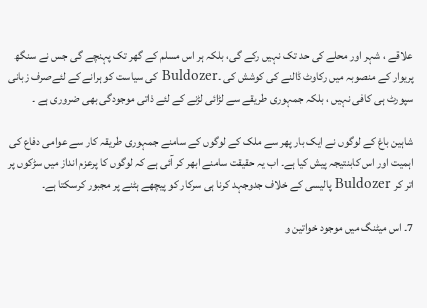علاقے ، شہر اور محلے کی حد تک نہیں رکے گی، بلکہ ہر اس مسلم کے گھر تک پہنچے گی جس نے سنگھ پریوار کے منصوبہ میں رکاوٹ ڈالنے کی کوشش کی ۔Buldozer کی سیاست کو ہرانے کے لئےصرف زبانی سپورٹ ہی کافی نہیں ، بلکہ جمہوری طریقے سے لڑائی لڑنے کے لئے ذاتی موجودگی بھی ضروری ہے ۔

شاہین باغ کے لوگوں نے ایک بار پھر سے ملک کے لوگوں کے سامنے جمہوری طریقہ کار سے عوامی دفاع کی اہمیت اور اس کابنتیجہ پیش کیا ہے۔ اب یہ حقیقت سامنے ابھر کر آئی ہے کہ لوگوں کا پرعزم انداز میں سڑکوں پر اتر کر Buldozer پالیسی کے خلاف جدوجہد کرنا ہی سرکار کو پیچھے ہٹنے پر مجبور کرسکتا ہے۔

7۔ اس میٹنگ میں موجود خواتین و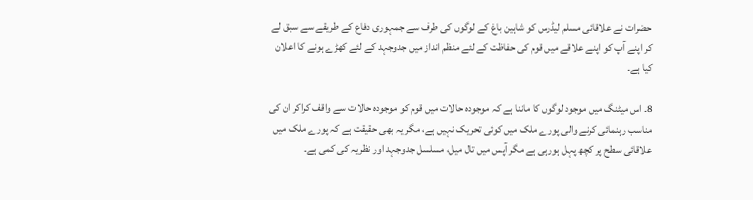حضرات نے علاقائی مسلم لیڈرس کو شاہین باغ کے لوگوں کی طرف سے جمہوری دفاع کے طریقے سے سبق لے کر اپنے آپ کو اپنے علاقے میں قوم کی حفاظت کے لئے منظم انداز میں جدوجہد کے لئے کھڑے ہونے کا اعلان کیا ہے۔

8۔ اس میٹنگ میں موجود لوگوں کا ماننا ہے کہ موجودہ حالات میں قوم کو موجودہ حالات سے واقف کراکر ان کی مناسب رہنمائی کرنے والی پورے ملک میں کوئی تحریک نہیں ہے، مگر یہ بھی حقیقت ہے کہ پورے ملک میں علاقائی سطح پر کچھ پہل ہورہی ہے مگر آپس میں تال میل، مسلسل جدوجہد اور نظریہ کی کمی ہے۔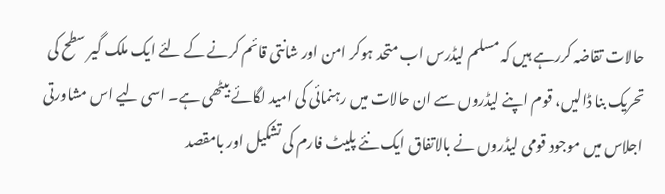حالات تقاضہ کررہے ہیں کہ مسلم لیڈرس اب متحد ہوکر امن اور شانتی قائم کرنے کے لئے ایک ملک گیر سطح کی تحریک بنا ڈالیں، قوم اپنے لیڈروں سے ان حالات میں رہنمائی کی امید لگائے بیٹھی ہے۔ اسی لیے اس مشاورتی اجلاس میں موجود قومی لیڈروں نے بالاتفاق ایک نئے پلیٹ فارم کی تشکیل اور بامقصد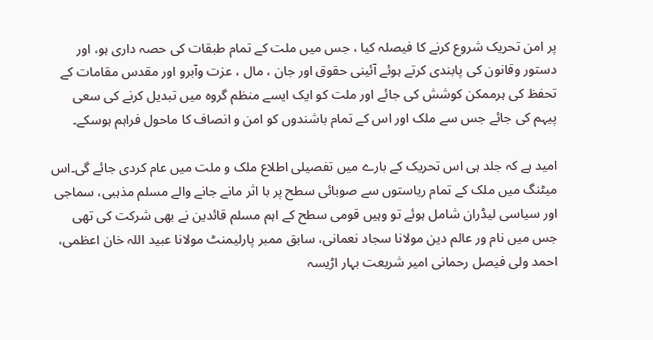پر امن تحریک شروع کرنے کا فیصلہ کیا ، جس میں ملت کے تمام طبقات کی حصہ داری ہو، اور دستور وقانون کی پابندی کرتے ہوئے آئینی حقوق اور جان ، مال ، عزت وآبرو اور مقدس مقامات کے تحفظ کی ہرممکن کوشش کی جائے اور ملت کو ایک ایسے منظم گروہ میں تبدیل کرنے کی سعی پیہم کی جائے جس سے ملک اور اس کے تمام باشندوں کو امن و انصاف کا ماحول فراہم ہوسکے۔

امید ہے کہ جلد ہی اس تحریک کے بارے میں تفصیلی اطلاع ملک و ملت میں عام کردی جائے گی۔اس میٹنگ میں ملک کے تمام ریاستوں سے صوبائی سطح پر با اثر مانے جانے والے مسلم مذہبی، سماجی اور سیاسی لیڈران شامل ہوئے تو وہیں قومی سطح کے اہم مسلم قائدین نے بھی شرکت کی تھی جس میں نام ور عالم دین مولانا سجاد نعمانی، سابق ممبر پارلیمنٹ مولانا عبید اللہ خان اعظمی، احمد ولی فیصل رحمانی امیر شریعت بہار اڑیسہ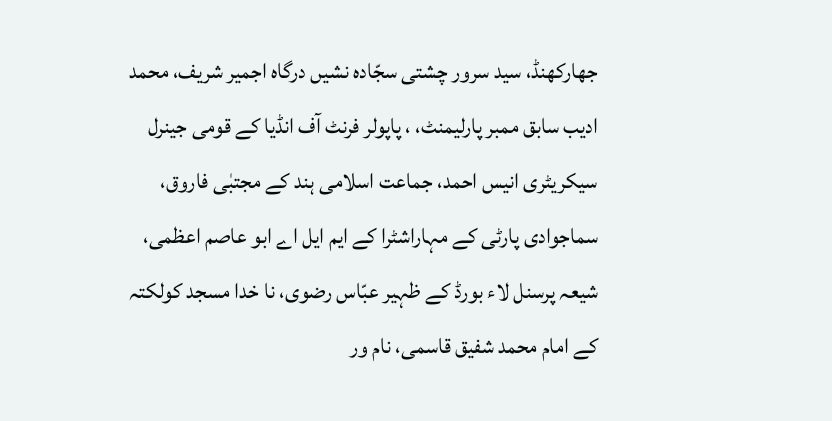جھارکھنڈ، سید سرور چشتی سجّادہ نشیں درگاہ اجمیر شریف، محمد ادیب سابق ممبر پارلیمنٹ، ، پاپولر فرنٹ آف انڈیا کے قومی جینرل سیکریٹری انیس احمد، جماعت اسلامی ہند کے مجتبٰی فاروق، سماجوادی پارٹی کے مہاراشٹرا کے ایم ایل اے ابو عاصم اعظمی، شیعہ پرسنل لاء بورڈ کے ظہیر عبّاس رضوی، نا خدا مسجد کولکتہ کے امام محمد شفیق قاسمی، نام ور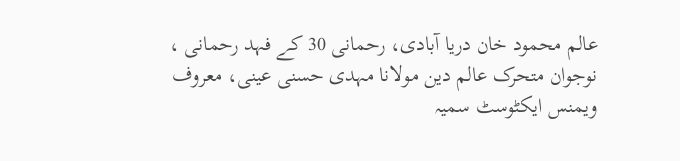عالم محمود خان دریا آبادی، رحمانی 30 کے فہد رحمانی ، نوجوان متحرک عالم دین مولانا مہدی حسنی عینی، معروف ویمنس ایکٹوسٹ سمیہ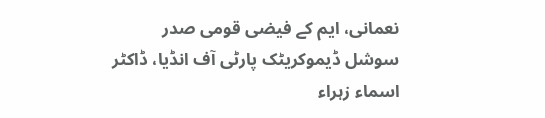نعمانی، ایم کے فیضی قومی صدر سوشل ڈیموکریٹک پارٹی آف انڈیا، ڈاکٹر اسماء زہراء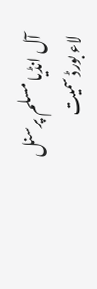آل انڈیا مسلم پرسنل لاء بورڈ سمیت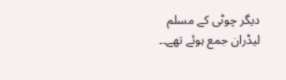دیگر چوٹی کے مسلم لیڈران جمع ہوئے تھے۔۔